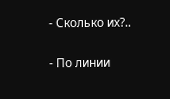- Сколько их?..

- По линии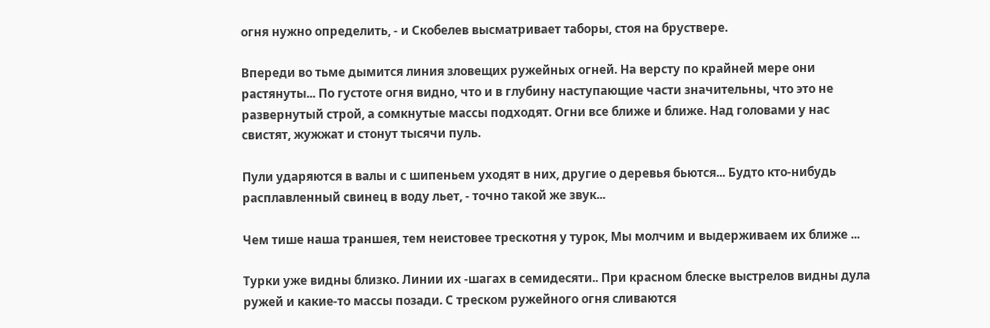огня нужно определить, - и Скобелев высматривает таборы, стоя на бруствере.

Впереди во тьме дымится линия зловещих ружейных огней. На версту по крайней мере они растянуты... По густоте огня видно, что и в глубину наступающие части значительны, что это не развернутый строй, а сомкнутые массы подходят. Огни все ближе и ближе. Над головами у нас свистят, жужжат и стонут тысячи пуль.

Пули ударяются в валы и с шипеньем уходят в них, другие о деревья бьются... Будто кто-нибудь расплавленный свинец в воду льет, - точно такой же звук...

Чем тише наша траншея, тем неистовее трескотня у турок, Мы молчим и выдерживаем их ближе ...

Турки уже видны близко. Линии их -шагах в семидесяти.. При красном блеске выстрелов видны дула ружей и какие-то массы позади. С треском ружейного огня сливаются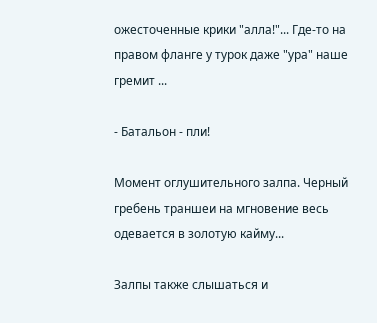ожесточенные крики "алла!"... Где-то на правом фланге у турок даже "ура" наше гремит ...

- Батальон - пли!

Момент оглушительного залпа. Черный гребень траншеи на мгновение весь одевается в золотую кайму...

Залпы также слышаться и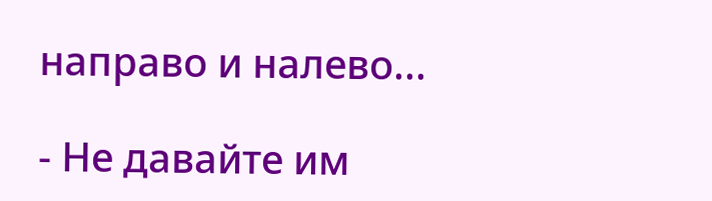направо и налево...

- Не давайте им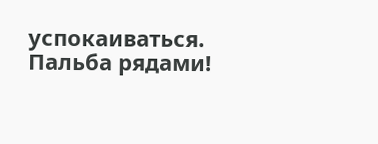успокаиваться. Пальба рядами!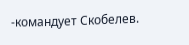-командует Скобелев.